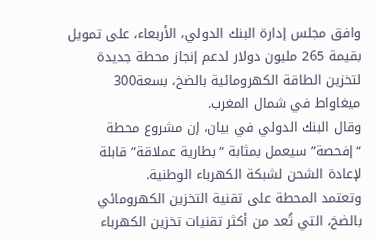وافق مجلس إدارة البنك الدولي، الأربعاء، على تمويل بقيمة 265 مليون دولار لدعم إنجاز محطة جديدة لتخزين الطاقة الكهرومائية بالضخ، بسعة300 ميغاواط في شمال المغرب.
وقال البنك الدولي في بيان، إن مشروع محطة “إفحصة” سيعمل بمثابة “بطارية عملاقة” قابلة لإعادة الشحن لشبكة الكهرباء الوطنية.
وتعتمد المحطة على تقنية التخزين الكهرومائي بالضخ، التي تُعد من أكثر تقنيات تخزين الكهرباء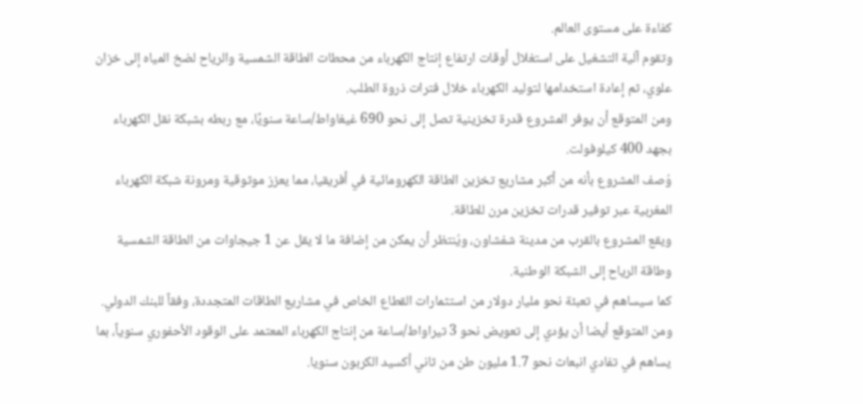كفاءة على مستوى العالم.
وتقوم آلية التشغيل على استغلال أوقات ارتفاع إنتاج الكهرباء من محطات الطاقة الشمسية والرياح لضخ المياه إلى خزان علوي، ثم إعادة استخدامها لتوليد الكهرباء خلال فترات ذروة الطلب.
ومن المتوقع أن يوفر المشروع قدرة تخزينية تصل إلى نحو 690 غيغاواط/ساعة سنويًا، مع ربطه بشبكة نقل الكهرباء بجهد 400 كيلوفولت.
وُصف المشروع بأنه من أكبر مشاريع تخزين الطاقة الكهرومائية في أفريقيا، مما يعزز موثوقية ومرونة شبكة الكهرباء المغربية عبر توفير قدرات تخزين مرن للطاقة.
ويقع المشروع بالقرب من مدينة شفشاون، ويُنتظر أن يمكن من إضافة ما لا يقل عن 1 جيجاوات من الطاقة الشمسية وطاقة الرياح إلى الشبكة الوطنية.
كما سيساهم في تعبئة نحو مليار دولار من استثمارات القطاع الخاص في مشاريع الطاقات المتجددة، وفقاً للبنك الدولي.
ومن المتوقع أيضا أن يؤدي إلى تعويض نحو 3 تيراواط/ساعة من إنتاج الكهرباء المعتمد على الوقود الأحفوري سنوياً، بما يساهم في تفادي انبعاث نحو 1.7 مليون طن من ثاني أكسيد الكربون سنويا.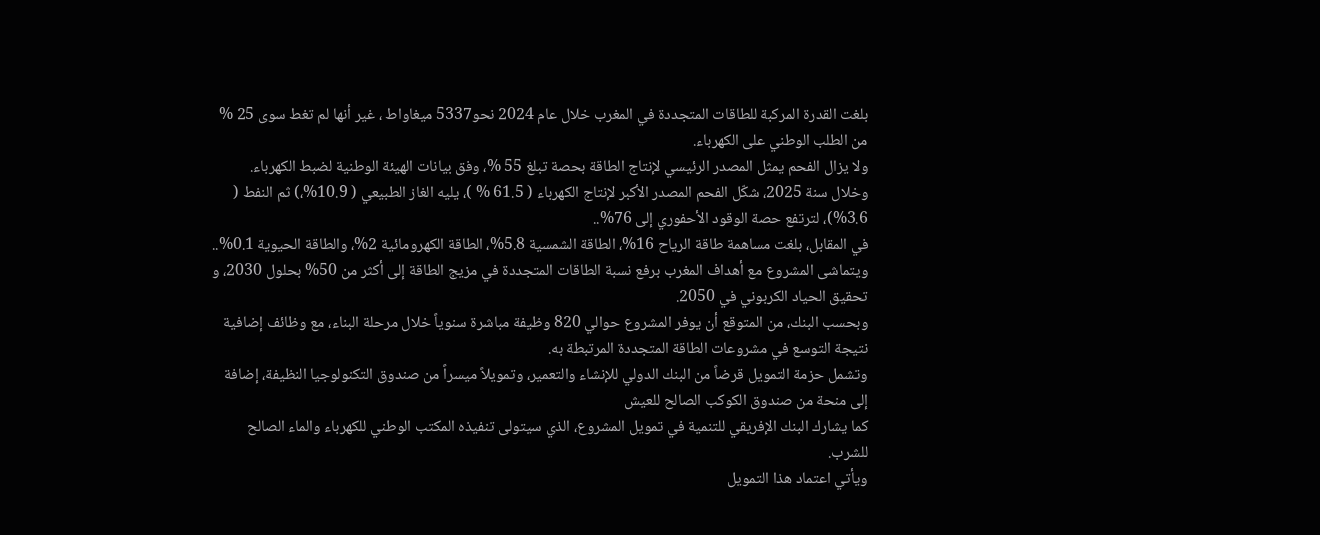بلغت القدرة المركبة للطاقات المتجددة في المغرب خلال عام 2024 نحو5337 ميغاواط ، غير أنها لم تغط سوى 25 % من الطلب الوطني على الكهرباء.
ولا يزال الفحم يمثل المصدر الرئيسي لإنتاج الطاقة بحصة تبلغ 55 %، وفق بيانات الهيئة الوطنية لضبط الكهرباء.
وخلال سنة 2025، شكّل الفحم المصدر الأكبر لإنتاج الكهرباء ( 61.5 % )، يليه الغاز الطبيعي ( 10.9%،) ثم النفط ( 3.6%)، لترتفع حصة الوقود الأحفوري إلى 76%..
في المقابل، بلغت مساهمة طاقة الرياح 16%، الطاقة الشمسية 5.8%، الطاقة الكهرومائية 2%، والطاقة الحيوية 0.1%..
ويتماشى المشروع مع أهداف المغرب برفع نسبة الطاقات المتجددة في مزيج الطاقة إلى أكثر من 50% بحلول 2030، و تحقيق الحياد الكربوني في 2050.
وبحسب البنك، من المتوقع أن يوفر المشروع حوالي 820 وظيفة مباشرة سنوياً خلال مرحلة البناء، مع وظائف إضافية نتيجة التوسع في مشروعات الطاقة المتجددة المرتبطة به.
وتشمل حزمة التمويل قرضاً من البنك الدولي للإنشاء والتعمير، وتمويلاً ميسراً من صندوق التكنولوجيا النظيفة، إضافة إلى منحة من صندوق الكوكب الصالح للعيش
كما يشارك البنك الإفريقي للتنمية في تمويل المشروع، الذي سيتولى تنفيذه المكتب الوطني للكهرباء والماء الصالح للشرب.
ويأتي اعتماد هذا التمويل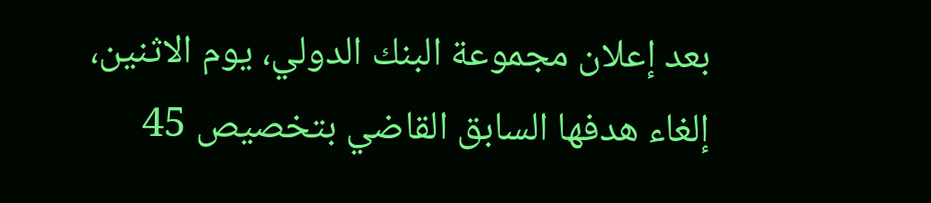بعد إعلان مجموعة البنك الدولي، يوم الاثنين، إلغاء هدفها السابق القاضي بتخصيص 45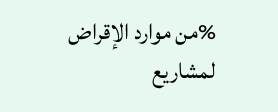%من موارد الإقراض لمشاريع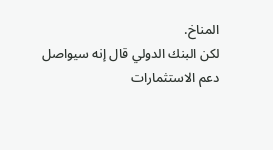المناخ.
لكن البنك الدولي قال إنه سيواصل دعم الاستثمارات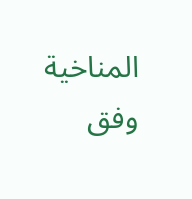المناخية وفق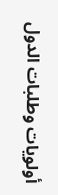أولويات وطلبات الدول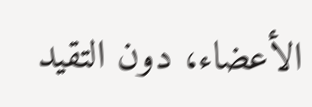الأعضاء، دون التقيد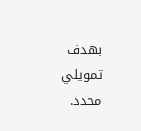بهدف تمويلي محدد.